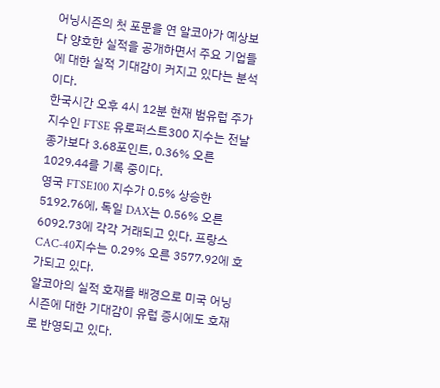어닝시즌의 첫 포문을 연 알코아가 예상보다 양호한 실적을 공개하면서 주요 기업들에 대한 실적 기대감이 커지고 있다는 분석이다.
한국시간 오후 4시 12분 현재 범유럽 주가지수인 FTSE 유로퍼스트300 지수는 전날 종가보다 3.68포인트, 0.36% 오른 1029.44를 기록 중이다.
영국 FTSE100 지수가 0.5% 상승한 5192.76에, 독일 DAX는 0.56% 오른 6092.73에 각각 거래되고 있다. 프랑스 CAC-40지수는 0.29% 오른 3577.92에 호가되고 있다.
알코아의 실적 호재를 배경으로 미국 어닝시즌에 대한 기대감이 유럽 증시에도 호재로 반영되고 있다.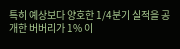특히 예상보다 양호한 1/4분기 실적을 공개한 버버리가 1% 이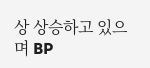상 상승하고 있으며 BP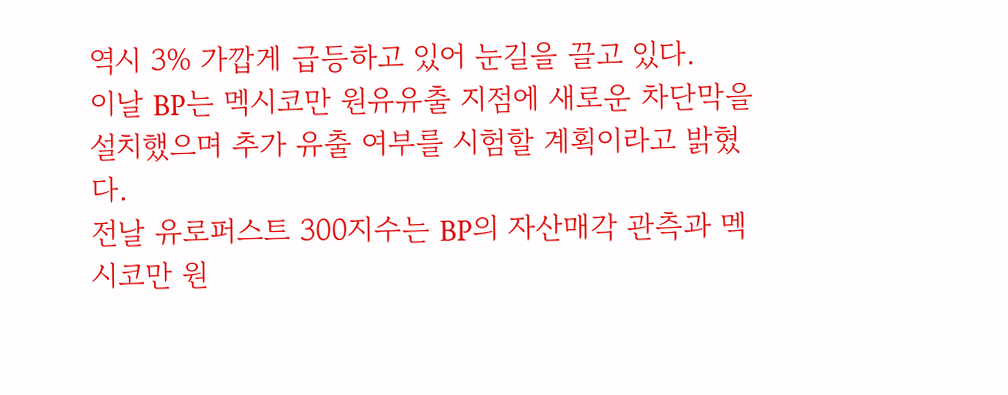역시 3% 가깝게 급등하고 있어 눈길을 끌고 있다.
이날 BP는 멕시코만 원유유출 지점에 새로운 차단막을 설치했으며 추가 유출 여부를 시험할 계획이라고 밝혔다.
전날 유로퍼스트 300지수는 BP의 자산매각 관측과 멕시코만 원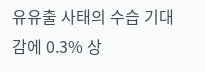유유출 사태의 수습 기대감에 0.3% 상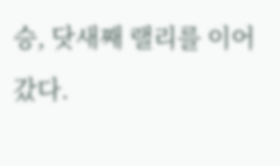승, 닷새째 랠리를 이어갔다.